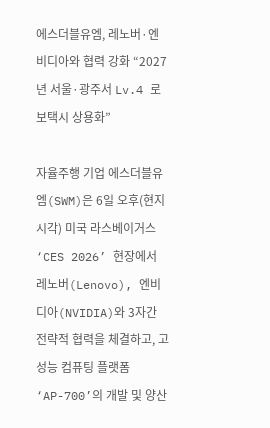에스더블유엠, 레노버·엔비디아와 협력 강화 “2027년 서울·광주서 Lv.4 로보택시 상용화”

자율주행 기업 에스더블유엠(SWM)은 6일 오후(현지시각) 미국 라스베이거스 ‘CES 2026’ 현장에서 레노버(Lenovo), 엔비디아(NVIDIA)와 3자간 전략적 협력을 체결하고, 고성능 컴퓨팅 플랫폼 ‘AP-700’의 개발 및 양산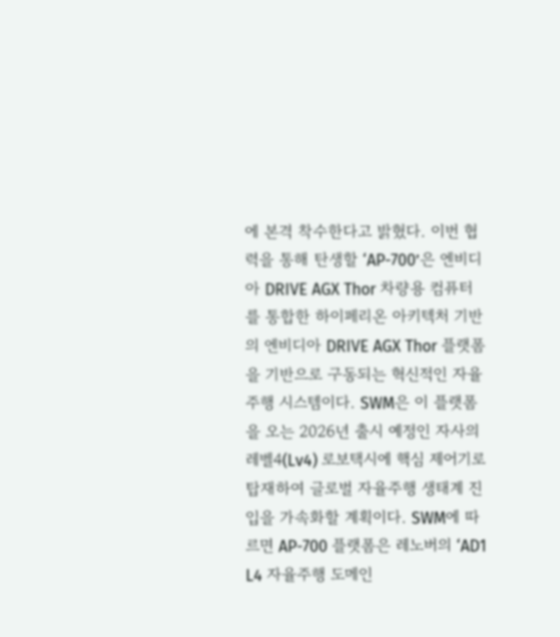에 본격 착수한다고 밝혔다. 이번 협력을 통해 탄생할 ‘AP-700’은 엔비디아 DRIVE AGX Thor 차량용 컴퓨터를 통합한 하이페리온 아키텍처 기반의 엔비디아 DRIVE AGX Thor 플랫폼을 기반으로 구동되는 혁신적인 자율주행 시스템이다. SWM은 이 플랫폼을 오는 2026년 출시 예정인 자사의 레벨4(Lv4) 로보택시에 핵심 제어기로 탑재하여 글로벌 자율주행 생태계 진입을 가속화할 계획이다. SWM에 따르면 AP-700 플랫폼은 레노버의 ‘AD1 L4 자율주행 도메인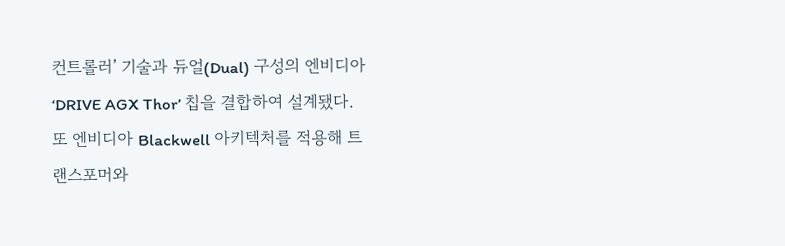컨트롤러’ 기술과 듀얼(Dual) 구성의 엔비디아 ‘DRIVE AGX Thor’ 칩을 결합하여 설계됐다. 또 엔비디아 Blackwell 아키텍처를 적용해 트랜스포머와